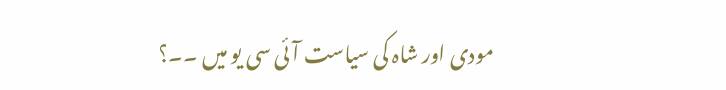مودی اور شاہ کی سیاست آئی سی یو میں ۔۔؟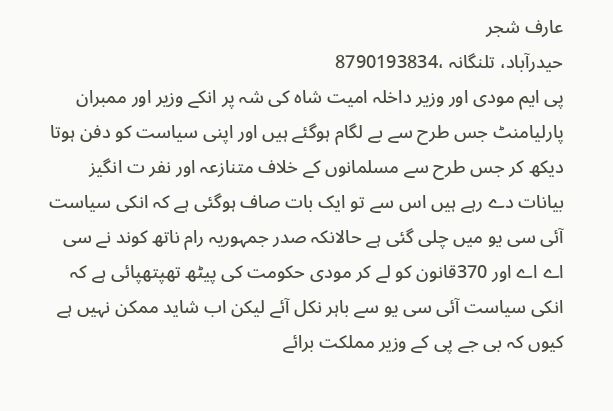عارف شجر
حیدرآباد، تلنگانہ ،8790193834
پی ایم مودی اور وزیر داخلہ امیت شاہ کی شہ پر انکے وزیر اور ممبران پارلیامنٹ جس طرح سے بے لگام ہوگئے ہیں اور اپنی سیاست کو دفن ہوتا دیکھ کر جس طرح سے مسلمانوں کے خلاف متنازعہ اور نفر ت انگیز بیانات دے رہے ہیں اس سے تو ایک بات صاف ہوگئی ہے کہ انکی سیاست آئی سی یو میں چلی گئی ہے حالانکہ صدر جمہوریہ رام ناتھ کوند نے سی اے اے اور 370قانون کو لے کر مودی حکومت کی پیٹھ تھپتھپائی ہے کہ انکی سیاست آئی سی یو سے باہر نکل آئے لیکن اب شاید ممکن نہیں ہے کیوں کہ بی جے پی کے وزیر مملکت برائے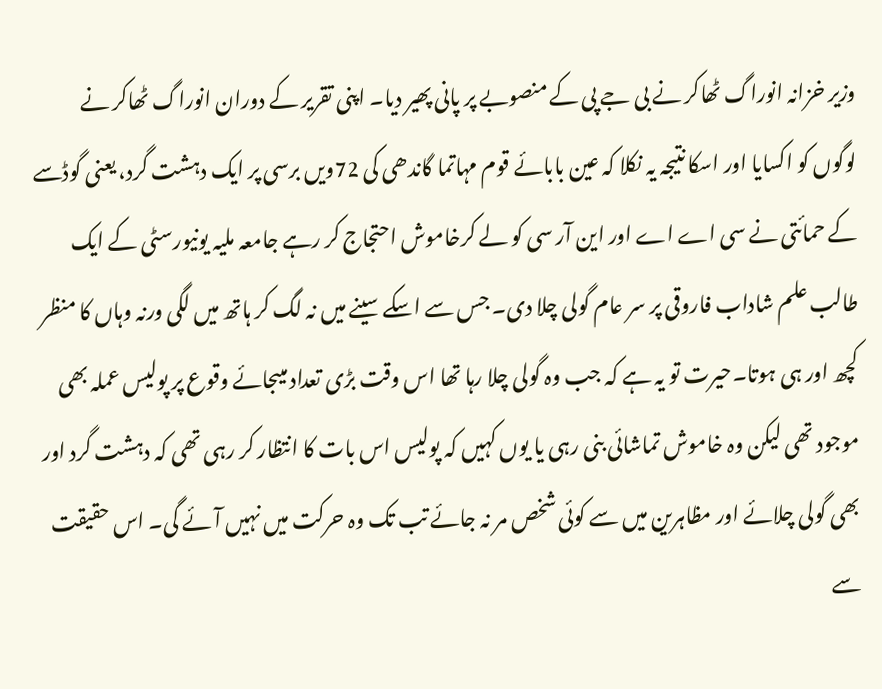وزیر خزانہ انوراگ ٹھاکر نے بی جے پی کے منصوبے پر پانی پھیر دیا۔ اپنی تقریر کے دوران انوراگ ٹھاکر نے لوگوں کو اکسایا اور اسکا نتیجہ یہ نکلا کہ عین بابائے قوم مہاتما گاندھی کی 72ویں برسی پر ایک دہشت گرد، یعنی گوڈسے کے حمائتی نے سی اے اے اور این آر سی کو لے کرخاموش احتجاج کر رہے جامعہ ملیہ یونیورسٹی کے ایک طالب علم شاداب فاروقی پر سر عام گولی چلا دی۔ جس سے اسکے سینے میں نہ لگ کر ہاتھ میں لگی ورنہ وہاں کا منظر کچھ اور ہی ہوتا۔حیرت تو یہ ہے کہ جب وہ گولی چلا رہا تھا اس وقت بڑی تعداد میںجائے وقوع پر پولیس عملہ بھی موجود تھی لیکن وہ خاموش تماشائی بنی رہی یا یوں کہیں کہ پولیس اس بات کا انتظار کر رہی تھی کہ دہشت گرد اور بھی گولی چلائے اور مظاہرین میں سے کوئی شخص مر نہ جائے تب تک وہ حرکت میں نہیں آئے گی۔ اس حقیقت سے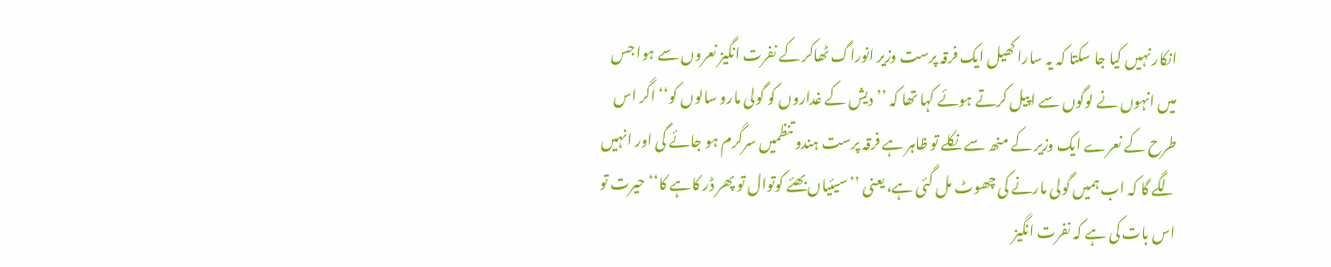انکار نہیں کیا جا سکتا کہ یہ سارا کھیل ایک فرقہ پرست وزیر انوراگ ٹھاکر کے نفرت انگیز نعروں سے ہوا جس میں انہوں نے لوگوں سے اپیل کرتے ہوئے کہا تھا کہ ’’ دیش کے غداروں کو گولی مارو سالوں کو‘‘ اگر اس طرح کے نعرے ایک وزیر کے منھ سے نکلے تو ظاہر ہے فرقہ پرست ہندو تنظمیں سرگرم ہو جائے گی اور انہیں لگے گا کہ اب ہمیں گولی مارنے کی چھوٹ مل گئی ہے، یعنی ’’سیئیاں بھئے کوتوال تو پھر ڈر کاہے کا‘‘ حیرت تو اس بات کی ہے کہ نفرت انگیز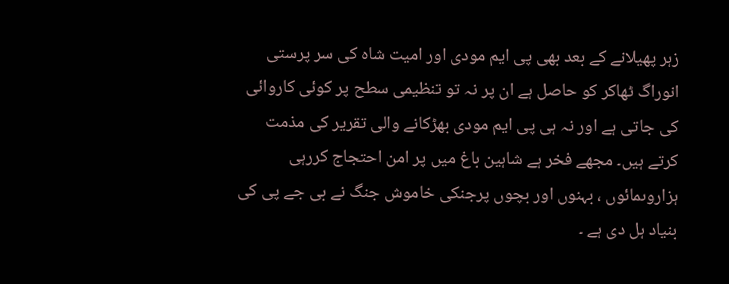زہر پھیلانے کے بعد بھی پی ایم مودی اور امیت شاہ کی سر پرستی انوراگ ٹھاکر کو حاصل ہے ان پر نہ تو تنظیمی سطح پر کوئی کاروائی کی جاتی ہے اور نہ ہی پی ایم مودی بھڑکانے والی تقریر کی مذمت کرتے ہیں۔ مجھے فخر ہے شاہین باغ میں پر امن احتجاج کررہی ہزاروںمائوں ، بہنوں اور بچوں پرجنکی خاموش جنگ نے بی جے پی کی بنیاد ہل دی ہے ۔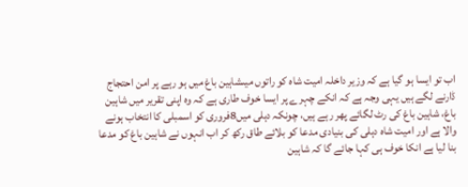اب تو ایسا ہو گیا ہے کہ وزیر داخلہ امیت شاہ کو راتوں میںشاہین باغ میں ہو رہے پر امن احتجاج ڈارنے لگے ہیں یہی وجہ ہے کہ انکے چہرے پر ایسا خوف طاری ہے کہ وہ اپنی تقریر میں شاہین باغ، شاہین باغ کی رٹ لگائے پھر رہے ہیں، چونکہ دہلی میں8فروری کو اسمبلی کا انتخاب ہونے والا ہے اور امیت شاہ دہلی کی بنیادی مدعا کو بلائے طاق رکھ کر اب انہوں نے شاہین باغ کو مدعا بنا لیا ہے انکا خوف ہی کہا جائے گا کہ شاہین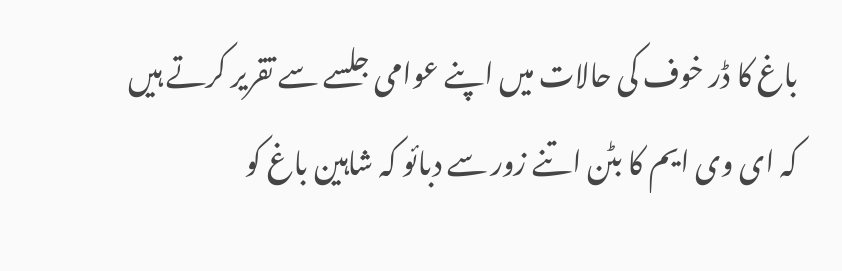باغ کا ڈر خوف کی حالات میں اپنے عوامی جلسے سے تقریر کرتے ہیں کہ ای وی ایم کا بٹن اتنے زور سے دبائو کہ شاہین باغ کو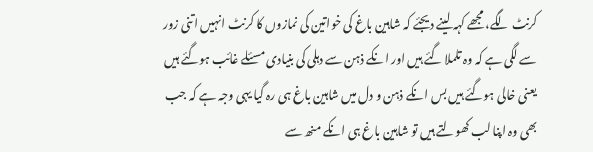کرنٹ لگے، مجھے کہہ لینے دیجئے کہ شاہین باغ کی خواتین کی نمازوں کا کرنٹ انہیں اتنی زور سے لگی ہے کہ وہ تلملا گئے ہیں اور انکے ذہن سے دہلی کی بنیادی مسئلے غائب ہوگئے ہیں یعنی خالی ہوگئے ہیں بس انکے ذہن و دل میں شاہین باغ ہی رہ گیا یہی وجہ ہے کہ جب بھی وہ اپنا لب کھولتے ہیں تو شاہین باغ ہی انکے منھ سے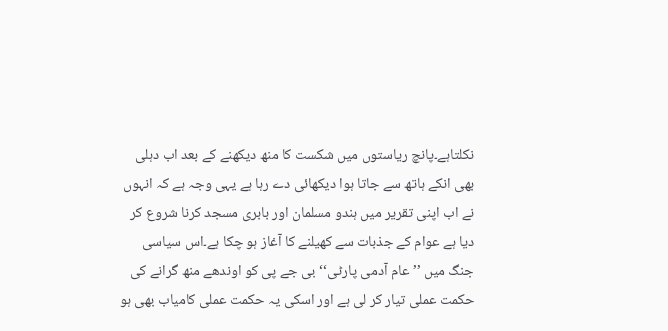نکلتاہے۔پانچ ریاستوں میں شکست کا منھ دیکھنے کے بعد اب دہلی بھی انکے ہاتھ سے جاتا ہوا دیکھائی دے رہا ہے یہی وجہ ہے کہ انہوں نے اب اپنی تقریر میں ہندو مسلمان اور بابری مسجد کرنا شروع کر دیا ہے عوام کے جذبات سے کھیلنے کا آغاز ہو چکا ہے۔اس سیاسی جنگ میں ’’ عام آدمی پارٹی‘‘ بی جے پی کو اوندھے منھ گرانے کی حکمت عملی تیار کر لی ہے اور اسکی یہ حکمت عملی کامیاب بھی ہو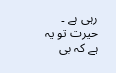رہی ہے ۔ حیرت تو یہ ہے کہ بی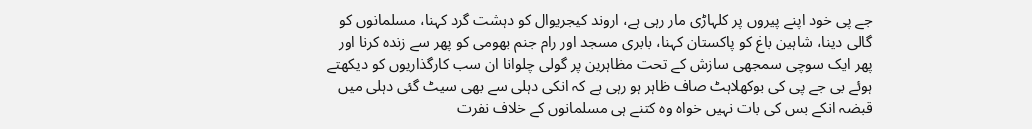جے پی خود اپنے پیروں پر کلہاڑی مار رہی ہے، اروند کیجریوال کو دہشت گرد کہنا، مسلمانوں کو گالی دینا، شاہین باغ کو پاکستان کہنا، بابری مسجد اور رام جنم بھومی کو پھر سے زندہ کرنا اور پھر ایک سوچی سمجھی سازش کے تحت مظاہرین پر گولی چلوانا ان سب کارگذاریوں کو دیکھتے ہوئے بی جے پی کی بوکھلاہٹ صاف ظاہر ہو رہی ہے کہ انکی دہلی سے بھی سیٹ گئی دہلی میں قبضہ انکے بس کی بات نہیں خواہ وہ کتنے ہی مسلمانوں کے خلاف نفرت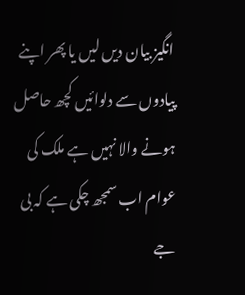انگیز بیان دیں لیں یا پھر اپنے پیادوں سے دلوائیں کچھ حاصل ہونے والا نہیں ہے ملک کی عوام اب سمجھ چکی ہے کہ بی جے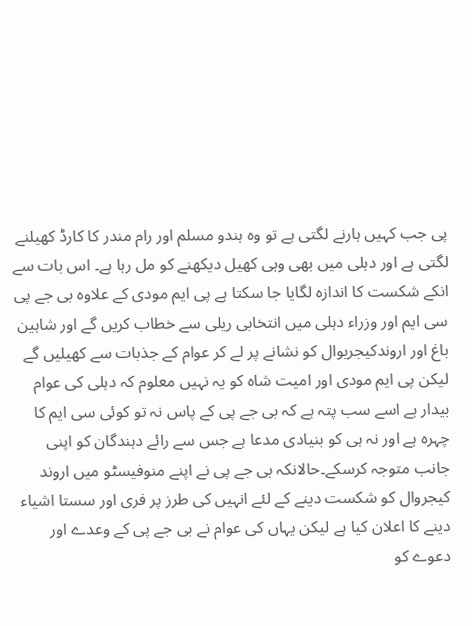پی جب کہیں ہارنے لگتی ہے تو وہ ہندو مسلم اور رام مندر کا کارڈ کھیلنے لگتی ہے اور دہلی میں بھی وہی کھیل دیکھنے کو مل رہا ہے۔ اس بات سے انکے شکست کا اندازہ لگایا جا سکتا ہے پی ایم مودی کے علاوہ بی جے پی سی ایم اور وزراء دہلی میں انتخابی ریلی سے خطاب کریں گے اور شاہین باغ اور اروندکیجریوال کو نشانے پر لے کر عوام کے جذبات سے کھیلیں گے لیکن پی ایم مودی اور امیت شاہ کو یہ نہیں معلوم کہ دہلی کی عوام بیدار ہے اسے سب پتہ ہے کہ بی جے پی کے پاس نہ تو کوئی سی ایم کا چہرہ ہے اور نہ ہی کو بنیادی مدعا ہے جس سے رائے دہندگان کو اپنی جانب متوجہ کرسکے۔حالانکہ بی جے پی نے اپنے منوفیسٹو میں اروند کیجروال کو شکست دینے کے لئے انہیں کی طرز پر فری اور سستا اشیاء دینے کا اعلان کیا ہے لیکن یہاں کی عوام نے بی جے پی کے وعدے اور دعوے کو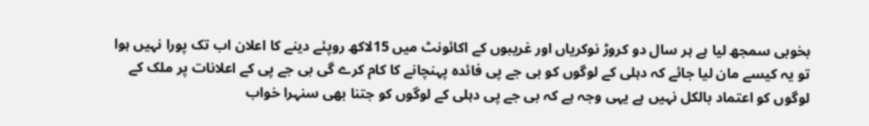بخوبی سمجھ لیا ہے ہر سال دو کروڑ نوکریاں اور غریبوں کے اکائونٹ میں 15لاکھ روپئے دینے کا اعلان اب تک پورا نہیں ہوا تو یہ کیسے مان لیا جائے کہ دہلی کے لوگوں کو بی جے پی فائدہ پہنچانے کا کام کرے گی بی جے پی کے اعلانات پر ملک کے لوگوں کو اعتماد بالکل نہیں ہے یہی وجہ ہے کہ بی جے پی دہلی کے لوگوں کو جتنا بھی سنہرا خواب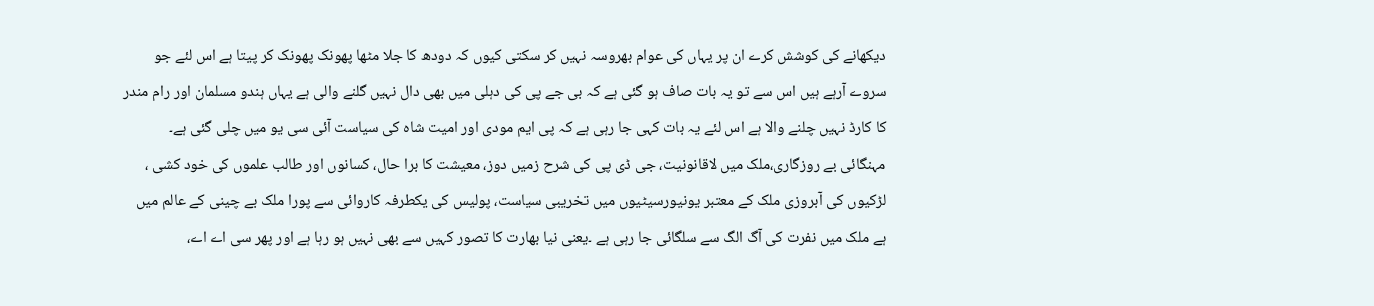دیکھانے کی کوشش کرے ان پر یہاں کی عوام بھروسہ نہیں کر سکتی کیوں کہ دودھ کا جلا مٹھا پھونک پھونک کر پیتا ہے اس لئے جو سروے آرہے ہیں اس سے تو یہ بات صاف ہو گئی ہے کہ بی جے پی کی دہلی میں بھی دال نہیں گلنے والی ہے یہاں ہندو مسلمان اور رام مندر کا کارڈ نہیں چلنے والا ہے اس لئے یہ بات کہی جا رہی ہے کہ پی ایم مودی اور امیت شاہ کی سیاست آئی سی یو میں چلی گئی ہے۔ مہنگائی بے روزگاری،ملک میں لاقانونیت، جی ڈی پی کی شرح زمیں دوز، معیشت کا برا حال، کسانوں اور طالب علموں کی خود کشی ، لڑکیوں کی آبروزی ملک کے معتبر یونیورسیٹیوں میں تخریبی سیاست، پولیس کی یکطرفہ کاروائی سے پورا ملک بے چینی کے عالم میں ہے ملک میں نفرت کی آگ الگ سے سلگائی جا رہی ہے ۔یعنی نیا بھارت کا تصور کہیں سے بھی نہیں ہو رہا ہے اور پھر سی اے اے،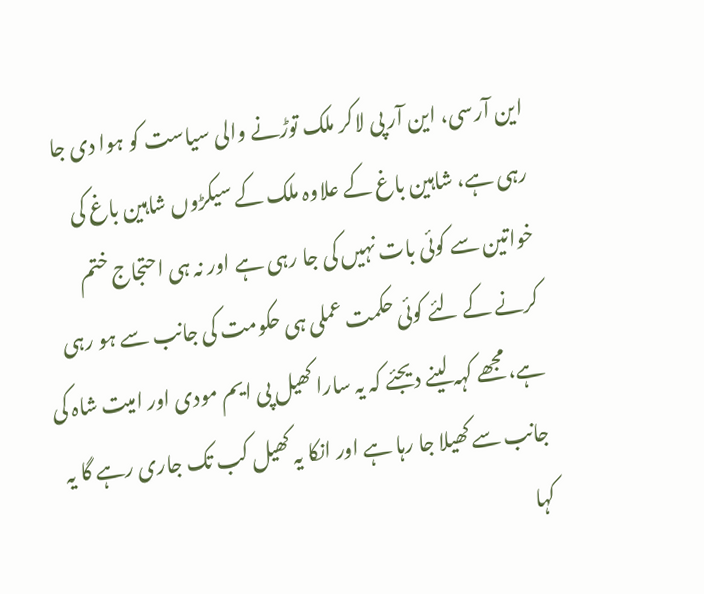این آرسی، این آر پی لاکر ملک توڑنے والی سیاست کو ہوا دی جا رہی ہے، شاہین باغ کے علاوہ ملک کے سیکڑوں شاہین باغ کی خواتین سے کوئی بات نہیں کی جا رہی ہے اور نہ ہی احتجاج ختم کرنے کے لئے کوئی حکمت عملی ہی حکومت کی جانب سے ہو رہی ہے، مجھے کہہ لینے دیجئے کہ یہ سارا کھیل پی ایم مودی اور امیت شاہ کی جانب سے کھیلا جا رہا ہے اور انکا یہ کھیل کب تک جاری رہے گا یہ کہا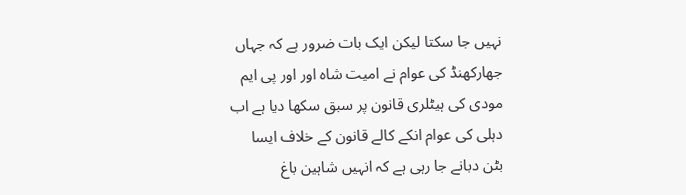نہیں جا سکتا لیکن ایک بات ضرور ہے کہ جہاں جھارکھنڈ کی عوام نے امیت شاہ اور اور پی ایم مودی کی ہیٹلری قانون پر سبق سکھا دیا ہے اب دہلی کی عوام انکے کالے قانون کے خلاف ایسا بٹن دبانے جا رہی ہے کہ انہیں شاہین باغ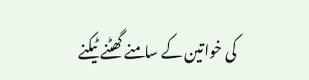کی خواتین کے سامنے گھٹنے ٹیکنے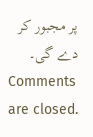پر مجبور کر دے گی۔
Comments are closed.